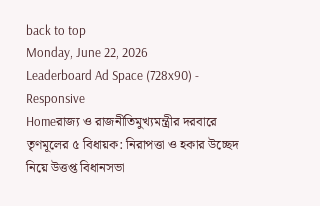back to top
Monday, June 22, 2026
Leaderboard Ad Space (728x90) - Responsive
Homeরাজ্য ও রাজনীতিমুখ্যমন্ত্রীর দরবারে তৃণমূলের ৫ বিধায়ক: নিরাপত্তা ও হকার উচ্ছেদ নিয়ে উত্তপ্ত বিধানসভা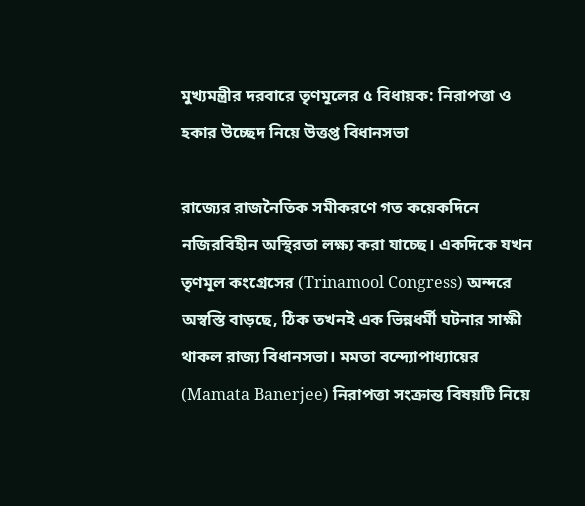মুখ্যমন্ত্রীর দরবারে তৃণমূলের ৫ বিধায়ক: নিরাপত্তা ও হকার উচ্ছেদ নিয়ে উত্তপ্ত বিধানসভা

রাজ্যের রাজনৈতিক সমীকরণে গত কয়েকদিনে নজিরবিহীন অস্থিরতা লক্ষ্য করা যাচ্ছে। একদিকে যখন তৃণমূল কংগ্রেসের (Trinamool Congress) অন্দরে অস্বস্তি বাড়ছে, ঠিক তখনই এক ভিন্নধর্মী ঘটনার সাক্ষী থাকল রাজ্য বিধানসভা। মমতা বন্দ্যোপাধ্যায়ের (Mamata Banerjee) নিরাপত্তা সংক্রান্ত বিষয়টি নিয়ে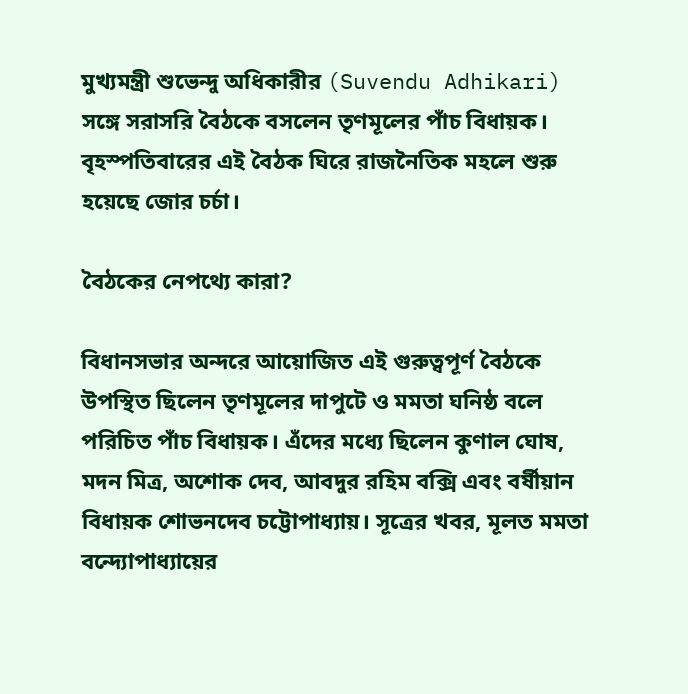মুখ্যমন্ত্রী শুভেন্দু অধিকারীর (Suvendu Adhikari) সঙ্গে সরাসরি বৈঠকে বসলেন তৃণমূলের পাঁচ বিধায়ক। বৃহস্পতিবারের এই বৈঠক ঘিরে রাজনৈতিক মহলে শুরু হয়েছে জোর চর্চা।

বৈঠকের নেপথ্যে কারা?

বিধানসভার অন্দরে আয়োজিত এই গুরুত্বপূর্ণ বৈঠকে উপস্থিত ছিলেন তৃণমূলের দাপুটে ও মমতা ঘনিষ্ঠ বলে পরিচিত পাঁচ বিধায়ক। এঁদের মধ্যে ছিলেন কুণাল ঘোষ, মদন মিত্র, অশোক দেব, আবদুর রহিম বক্সি এবং বর্ষীয়ান বিধায়ক শোভনদেব চট্টোপাধ্যায়। সূত্রের খবর, মূলত মমতা বন্দ্যোপাধ্যায়ের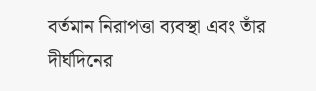বর্তমান নিরাপত্তা ব্যবস্থা এবং তাঁর দীর্ঘদিনের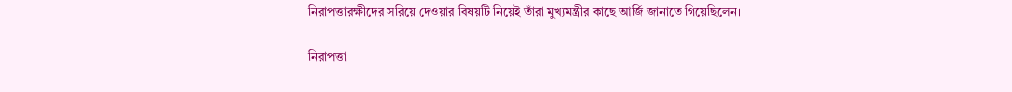নিরাপত্তারক্ষীদের সরিয়ে দেওয়ার বিষয়টি নিয়েই তাঁরা মুখ্যমন্ত্রীর কাছে আর্জি জানাতে গিয়েছিলেন।

নিরাপত্তা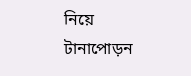নিয়ে টানাপোড়ন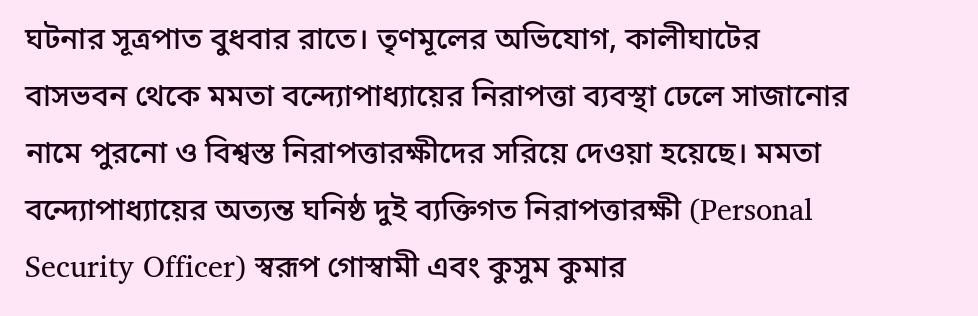ঘটনার সূত্রপাত বুধবার রাতে। তৃণমূলের অভিযোগ, কালীঘাটের বাসভবন থেকে মমতা বন্দ্যোপাধ্যায়ের নিরাপত্তা ব্যবস্থা ঢেলে সাজানোর নামে পুরনো ও বিশ্বস্ত নিরাপত্তারক্ষীদের সরিয়ে দেওয়া হয়েছে। মমতা বন্দ্যোপাধ্যায়ের অত্যন্ত ঘনিষ্ঠ দুই ব্যক্তিগত নিরাপত্তারক্ষী (Personal Security Officer) স্বরূপ গোস্বামী এবং কুসুম কুমার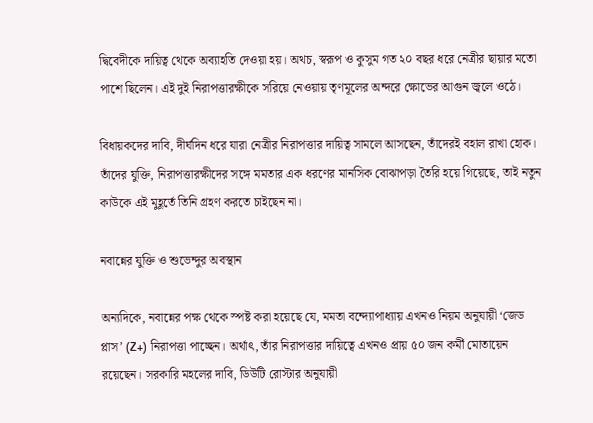দ্বিবেদীকে দায়িত্ব থেকে অব্যাহতি দেওয়া হয়। অথচ, স্বরূপ ও কুসুম গত ২০ বছর ধরে নেত্রীর ছায়ার মতো পাশে ছিলেন। এই দুই নিরাপত্তারক্ষীকে সরিয়ে নেওয়ায় তৃণমূলের অন্দরে ক্ষোভের আগুন জ্বলে ওঠে।

বিধায়কদের দাবি, দীর্ঘদিন ধরে যারা নেত্রীর নিরাপত্তার দায়িত্ব সামলে আসছেন, তাঁদেরই বহাল রাখা হোক। তাঁদের যুক্তি, নিরাপত্তারক্ষীদের সঙ্গে মমতার এক ধরণের মানসিক বোঝাপড়া তৈরি হয়ে গিয়েছে, তাই নতুন কাউকে এই মুহূর্তে তিনি গ্রহণ করতে চাইছেন না।

নবান্নের যুক্তি ও শুভেন্দুর অবস্থান

অন্যদিকে, নবান্নের পক্ষ থেকে স্পষ্ট করা হয়েছে যে, মমতা বন্দ্যোপাধ্যায় এখনও নিয়ম অনুযায়ী ‘জেড প্লাস’ (Z+) নিরাপত্তা পাচ্ছেন। অর্থাৎ, তাঁর নিরাপত্তার দায়িত্বে এখনও প্রায় ৫০ জন কর্মী মোতায়েন রয়েছেন। সরকারি মহলের দাবি, ডিউটি রোস্টার অনুযায়ী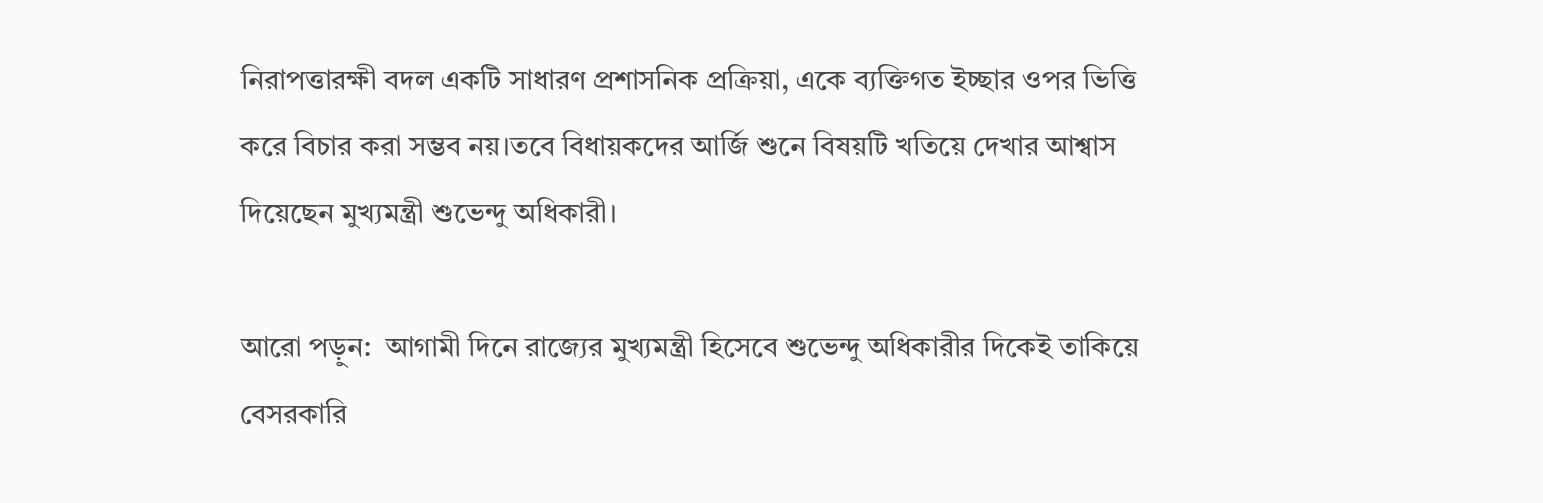নিরাপত্তারক্ষী বদল একটি সাধারণ প্রশাসনিক প্রক্রিয়া, একে ব্যক্তিগত ইচ্ছার ওপর ভিত্তি করে বিচার করা সম্ভব নয়।তবে বিধায়কদের আর্জি শুনে বিষয়টি খতিয়ে দেখার আশ্বাস দিয়েছেন মুখ্যমন্ত্রী শুভেন্দু অধিকারী।

আরো পড়ুন:  আগামী দিনে রাজ্যের মুখ্যমন্ত্রী হিসেবে শুভেন্দু অধিকারীর দিকেই তাকিয়ে বেসরকারি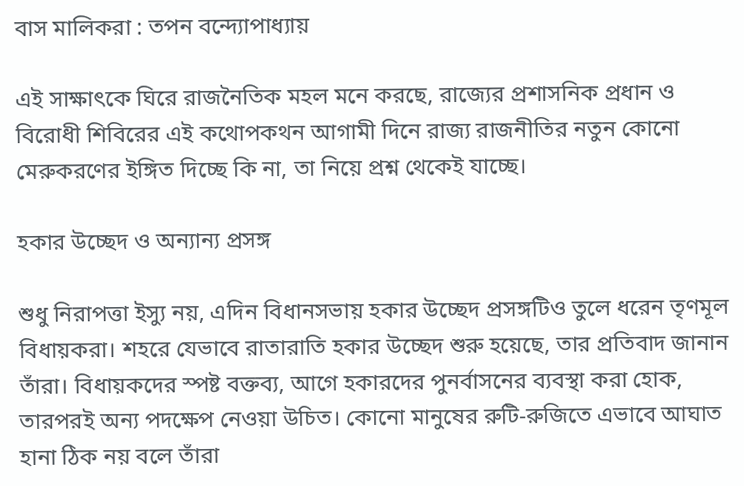বাস মালিকরা : তপন বন্দ্যোপাধ্যায়

এই সাক্ষাৎকে ঘিরে রাজনৈতিক মহল মনে করছে, রাজ্যের প্রশাসনিক প্রধান ও বিরোধী শিবিরের এই কথোপকথন আগামী দিনে রাজ্য রাজনীতির নতুন কোনো মেরুকরণের ইঙ্গিত দিচ্ছে কি না, তা নিয়ে প্রশ্ন থেকেই যাচ্ছে।

হকার উচ্ছেদ ও অন্যান্য প্রসঙ্গ

শুধু নিরাপত্তা ইস্যু নয়, এদিন বিধানসভায় হকার উচ্ছেদ প্রসঙ্গটিও তুলে ধরেন তৃণমূল বিধায়করা। শহরে যেভাবে রাতারাতি হকার উচ্ছেদ শুরু হয়েছে, তার প্রতিবাদ জানান তাঁরা। বিধায়কদের স্পষ্ট বক্তব্য, আগে হকারদের পুনর্বাসনের ব্যবস্থা করা হোক, তারপরই অন্য পদক্ষেপ নেওয়া উচিত। কোনো মানুষের রুটি-রুজিতে এভাবে আঘাত হানা ঠিক নয় বলে তাঁরা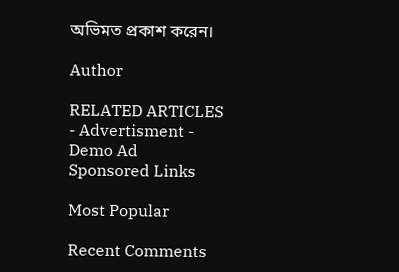অভিমত প্রকাশ করেন।

Author

RELATED ARTICLES
- Advertisment -
Demo Ad
Sponsored Links

Most Popular

Recent Comments